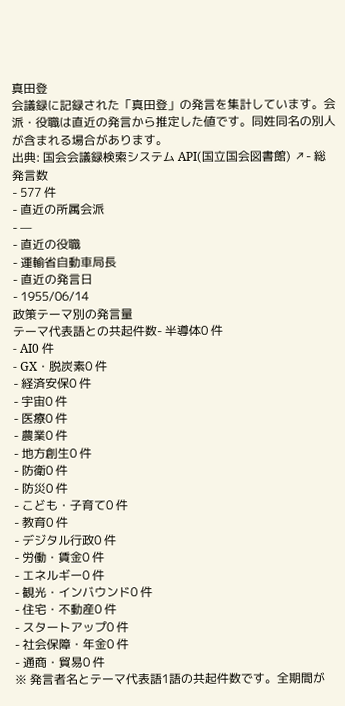真田登
会議録に記録された「真田登」の発言を集計しています。会派・役職は直近の発言から推定した値です。同姓同名の別人が含まれる場合があります。
出典: 国会会議録検索システム API(国立国会図書館) ↗- 総発言数
- 577 件
- 直近の所属会派
- —
- 直近の役職
- 運輸省自動車局長
- 直近の発言日
- 1955/06/14
政策テーマ別の発言量
テーマ代表語との共起件数- 半導体0 件
- AI0 件
- GX・脱炭素0 件
- 経済安保0 件
- 宇宙0 件
- 医療0 件
- 農業0 件
- 地方創生0 件
- 防衛0 件
- 防災0 件
- こども・子育て0 件
- 教育0 件
- デジタル行政0 件
- 労働・賃金0 件
- エネルギー0 件
- 観光・インバウンド0 件
- 住宅・不動産0 件
- スタートアップ0 件
- 社会保障・年金0 件
- 通商・貿易0 件
※ 発言者名とテーマ代表語1語の共起件数です。全期間が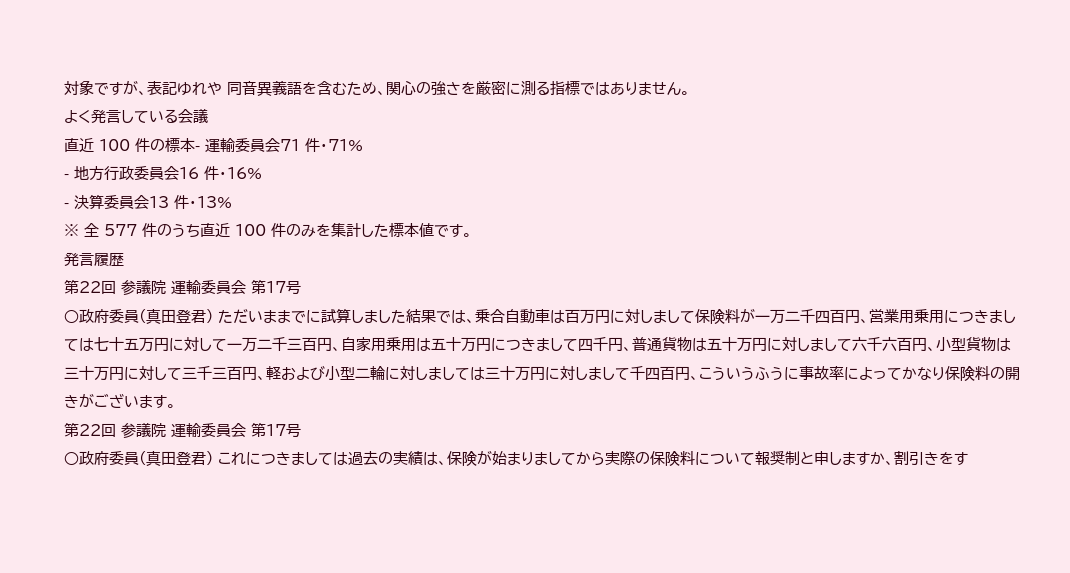対象ですが、表記ゆれや 同音異義語を含むため、関心の強さを厳密に測る指標ではありません。
よく発言している会議
直近 100 件の標本- 運輸委員会71 件・71%
- 地方行政委員会16 件・16%
- 決算委員会13 件・13%
※ 全 577 件のうち直近 100 件のみを集計した標本値です。
発言履歴
第22回 参議院 運輸委員会 第17号
○政府委員(真田登君) ただいままでに試算しました結果では、乗合自動車は百万円に対しまして保険料が一万二千四百円、営業用乗用につきましては七十五万円に対して一万二千三百円、自家用乗用は五十万円につきまして四千円、普通貨物は五十万円に対しまして六千六百円、小型貨物は三十万円に対して三千三百円、軽および小型二輪に対しましては三十万円に対しまして千四百円、こういうふうに事故率によってかなり保険料の開きがございます。
第22回 参議院 運輸委員会 第17号
○政府委員(真田登君) これにつきましては過去の実績は、保険が始まりましてから実際の保険料について報奨制と申しますか、割引きをす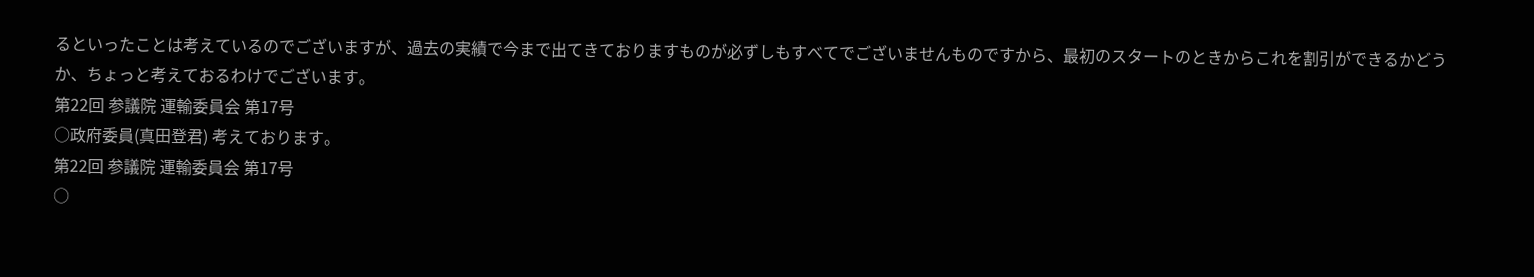るといったことは考えているのでございますが、過去の実績で今まで出てきておりますものが必ずしもすべてでございませんものですから、最初のスタートのときからこれを割引ができるかどうか、ちょっと考えておるわけでございます。
第22回 参議院 運輸委員会 第17号
○政府委員(真田登君) 考えております。
第22回 参議院 運輸委員会 第17号
○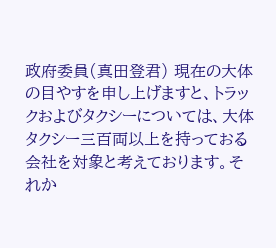政府委員(真田登君) 現在の大体の目やすを申し上げますと、トラックおよびタクシーについては、大体タクシー三百両以上を持っておる会社を対象と考えております。それか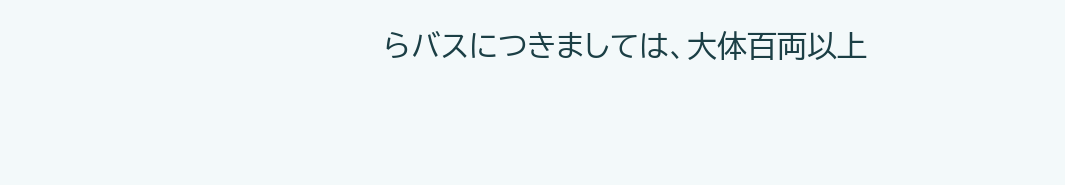らバスにつきましては、大体百両以上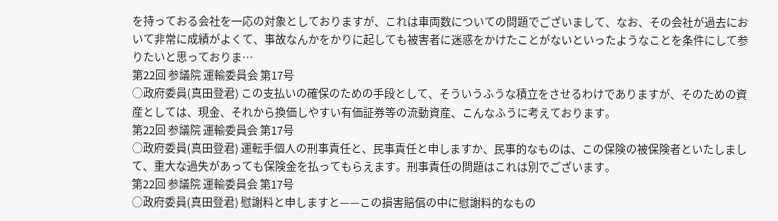を持っておる会社を一応の対象としておりますが、これは車両数についての問題でございまして、なお、その会社が過去において非常に成績がよくて、事故なんかをかりに起しても被害者に迷惑をかけたことがないといったようなことを条件にして参りたいと思っておりま…
第22回 参議院 運輸委員会 第17号
○政府委員(真田登君) この支払いの確保のための手段として、そういうふうな積立をさせるわけでありますが、そのための資産としては、現金、それから換価しやすい有価証券等の流動資産、こんなふうに考えております。
第22回 参議院 運輸委員会 第17号
○政府委員(真田登君) 運転手個人の刑事責任と、民事責任と申しますか、民事的なものは、この保険の被保険者といたしまして、重大な過失があっても保険金を払ってもらえます。刑事責任の問題はこれは別でございます。
第22回 参議院 運輸委員会 第17号
○政府委員(真田登君) 慰謝料と申しますと——この損害賠償の中に慰謝料的なもの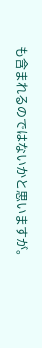も含まれるのではないかと思いますが。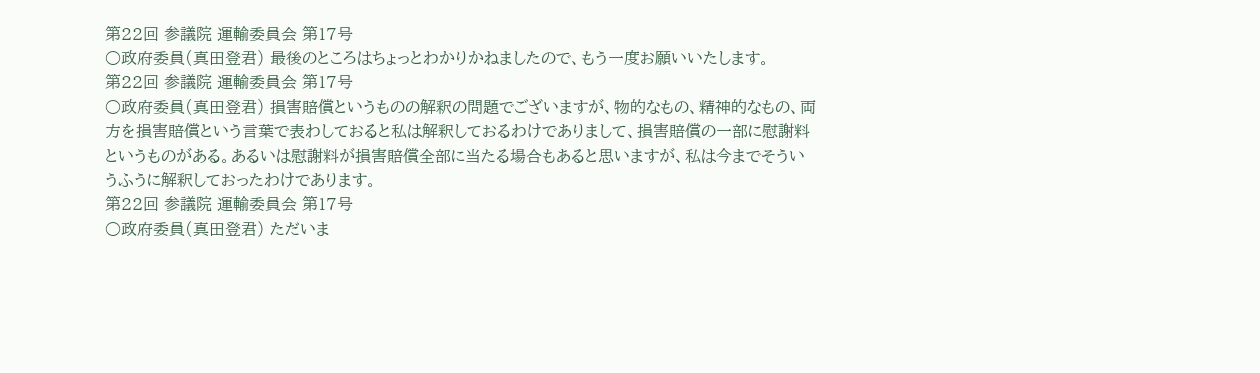第22回 参議院 運輸委員会 第17号
○政府委員(真田登君) 最後のところはちょっとわかりかねましたので、もう一度お願いいたします。
第22回 参議院 運輸委員会 第17号
○政府委員(真田登君) 損害賠償というものの解釈の問題でございますが、物的なもの、精神的なもの、両方を損害賠償という言葉で表わしておると私は解釈しておるわけでありまして、損害賠償の一部に慰謝料というものがある。あるいは慰謝料が損害賠償全部に当たる場合もあると思いますが、私は今までそういうふうに解釈しておったわけであります。
第22回 参議院 運輸委員会 第17号
○政府委員(真田登君) ただいま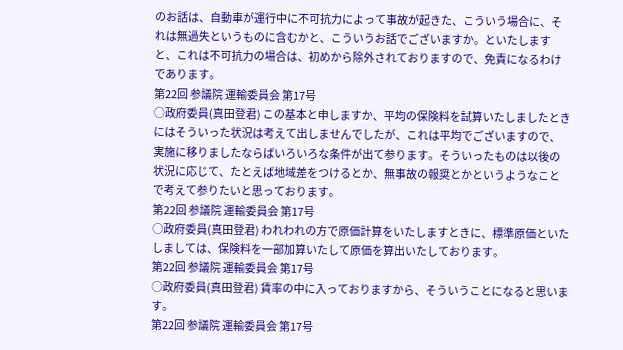のお話は、自動車が運行中に不可抗力によって事故が起きた、こういう場合に、それは無過失というものに含むかと、こういうお話でございますか。といたしますと、これは不可抗力の場合は、初めから除外されておりますので、免責になるわけであります。
第22回 参議院 運輸委員会 第17号
○政府委員(真田登君) この基本と申しますか、平均の保険料を試算いたしましたときにはそういった状況は考えて出しませんでしたが、これは平均でございますので、実施に移りましたならばいろいろな条件が出て参ります。そういったものは以後の状況に応じて、たとえば地域差をつけるとか、無事故の報奨とかというようなことで考えて参りたいと思っております。
第22回 参議院 運輸委員会 第17号
○政府委員(真田登君) われわれの方で原価計算をいたしますときに、標準原価といたしましては、保険料を一部加算いたして原価を算出いたしております。
第22回 参議院 運輸委員会 第17号
○政府委員(真田登君) 賃率の中に入っておりますから、そういうことになると思います。
第22回 参議院 運輸委員会 第17号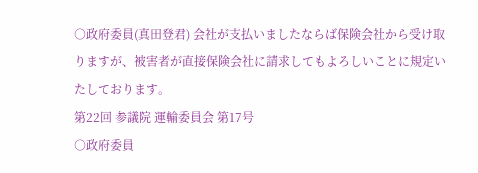○政府委員(真田登君) 会社が支払いましたならば保険会社から受け取りますが、被害者が直接保険会社に請求してもよろしいことに規定いたしております。
第22回 参議院 運輸委員会 第17号
○政府委員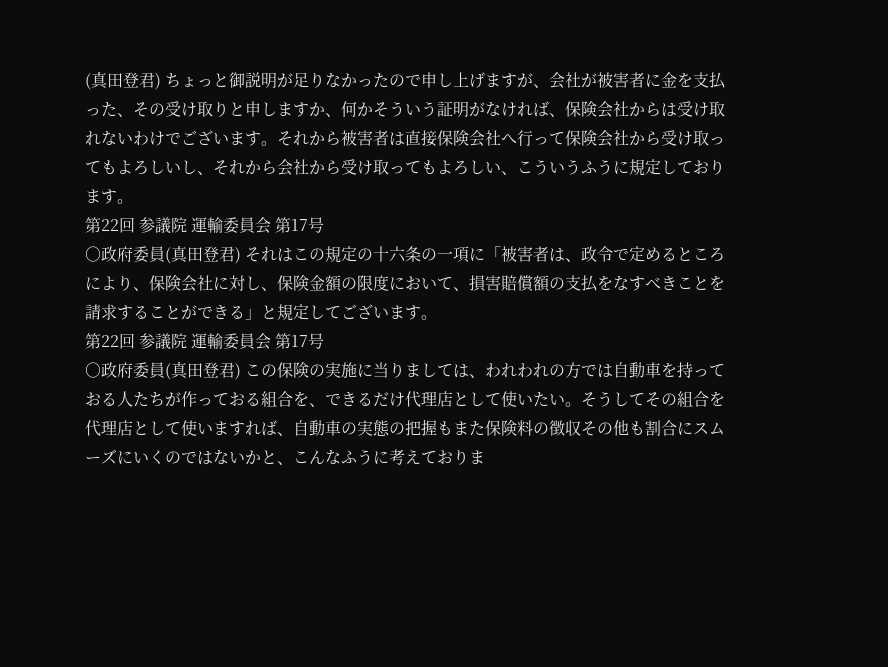(真田登君) ちょっと御説明が足りなかったので申し上げますが、会社が被害者に金を支払った、その受け取りと申しますか、何かそういう証明がなければ、保険会社からは受け取れないわけでございます。それから被害者は直接保険会社へ行って保険会社から受け取ってもよろしいし、それから会社から受け取ってもよろしい、こういうふうに規定しております。
第22回 参議院 運輸委員会 第17号
○政府委員(真田登君) それはこの規定の十六条の一項に「被害者は、政令で定めるところにより、保険会社に対し、保険金額の限度において、損害賠償額の支払をなすべきことを請求することができる」と規定してございます。
第22回 参議院 運輸委員会 第17号
○政府委員(真田登君) この保険の実施に当りましては、われわれの方では自動車を持っておる人たちが作っておる組合を、できるだけ代理店として使いたい。そうしてその組合を代理店として使いますれば、自動車の実態の把握もまた保険料の徴収その他も割合にスムーズにいくのではないかと、こんなふうに考えておりま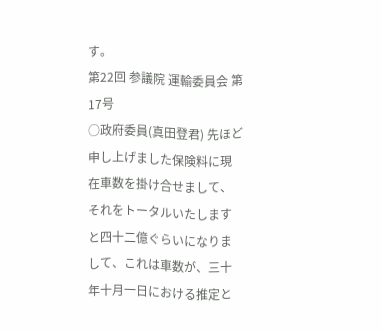す。
第22回 参議院 運輸委員会 第17号
○政府委員(真田登君) 先ほど申し上げました保険料に現在車数を掛け合せまして、それをトータルいたしますと四十二億ぐらいになりまして、これは車数が、三十年十月一日における推定と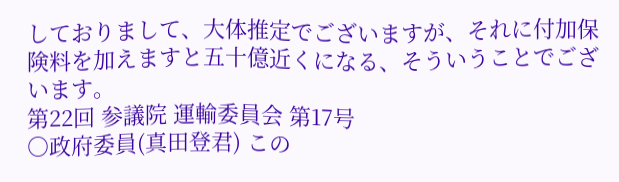しておりまして、大体推定でございますが、それに付加保険料を加えますと五十億近くになる、そういうことでございます。
第22回 参議院 運輸委員会 第17号
○政府委員(真田登君) この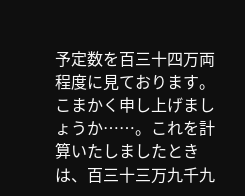予定数を百三十四万両程度に見ております。こまかく申し上げましょうか……。これを計算いたしましたときは、百三十三万九千九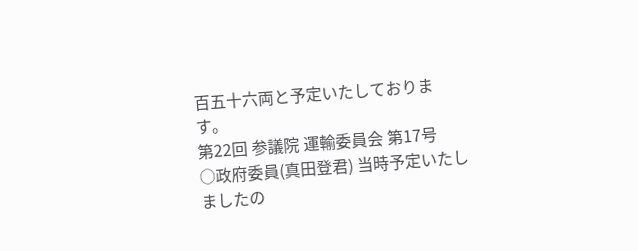百五十六両と予定いたしております。
第22回 参議院 運輸委員会 第17号
○政府委員(真田登君) 当時予定いたしましたの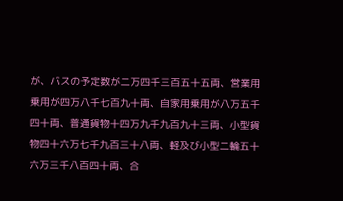が、バスの予定数が二万四千三百五十五両、営業用乗用が四万八千七百九十両、自家用乗用が八万五千四十両、普通貨物十四万九千九百九十三両、小型貨物四十六万七千九百三十八両、軽及び小型二輪五十六万三千八百四十両、合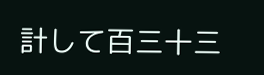計して百三十三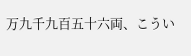万九千九百五十六両、こうい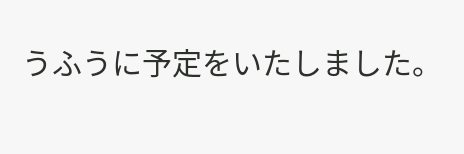うふうに予定をいたしました。